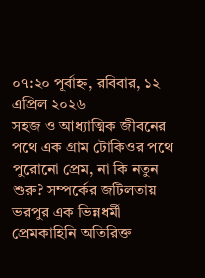০৭:২০ পূর্বাহ্ন, রবিবার, ১২ এপ্রিল ২০২৬
সহজ ও আধ্যাত্মিক জীবনের পথে এক গ্রাম টোকিওর পথে পুরোনো প্রেম, না কি নতুন শুরু? সম্পর্কের জটিলতায় ভরপুর এক ভিন্নধর্মী প্রেমকাহিনি অতিরিক্ত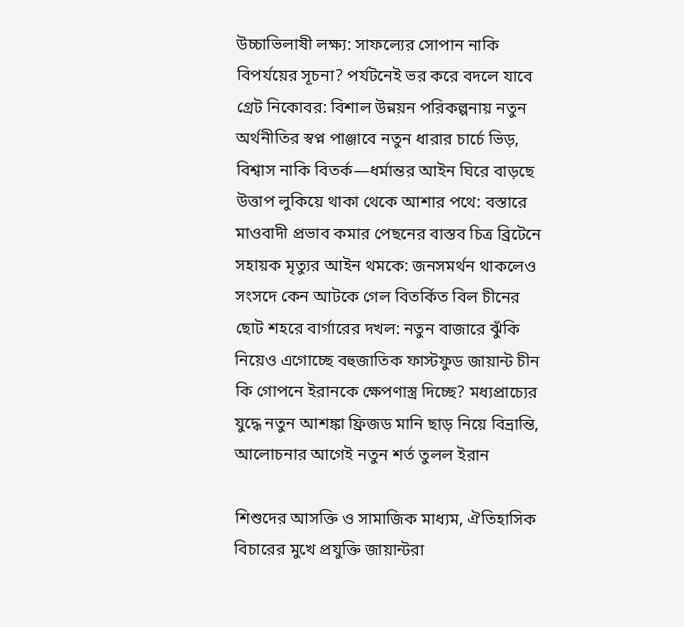উচ্চাভিলাষী লক্ষ্য: সাফল্যের সোপান নাকি বিপর্যয়ের সূচনা? পর্যটনেই ভর করে বদলে যাবে গ্রেট নিকোবর: বিশাল উন্নয়ন পরিকল্পনায় নতুন অর্থনীতির স্বপ্ন পাঞ্জাবে নতুন ধারার চার্চে ভিড়, বিশ্বাস নাকি বিতর্ক—ধর্মান্তর আইন ঘিরে বাড়ছে উত্তাপ লুকিয়ে থাকা থেকে আশার পথে: বস্তারে মাওবাদী প্রভাব কমার পেছনের বাস্তব চিত্র ব্রিটেনে সহায়ক মৃত্যুর আইন থমকে: জনসমর্থন থাকলেও সংসদে কেন আটকে গেল বিতর্কিত বিল চীনের ছোট শহরে বার্গারের দখল: নতুন বাজারে ঝুঁকি নিয়েও এগোচ্ছে বহুজাতিক ফাস্টফুড জায়ান্ট চীন কি গোপনে ইরানকে ক্ষেপণাস্ত্র দিচ্ছে? মধ্যপ্রাচ্যের যুদ্ধে নতুন আশঙ্কা ফ্রিজড মানি ছাড় নিয়ে বিভ্রান্তি, আলোচনার আগেই নতুন শর্ত তুলল ইরান

শিশুদের আসক্তি ও সামাজিক মাধ্যম, ঐতিহাসিক বিচারের মুখে প্রযুক্তি জায়ান্টরা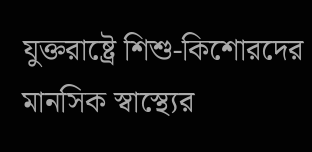যুক্তরাষ্ট্রে শিশু-কিশোরদের মানসিক স্বাস্থ্যের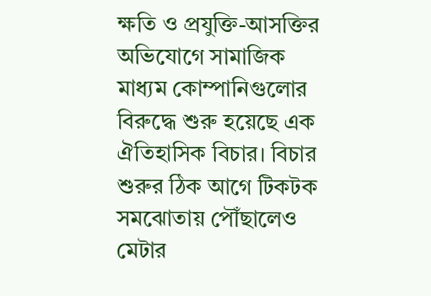ক্ষতি ও প্রযুক্তি-আসক্তির অভিযোগে সামাজিক মাধ্যম কোম্পানিগুলোর বিরুদ্ধে শুরু হয়েছে এক ঐতিহাসিক বিচার। বিচার শুরুর ঠিক আগে টিকটক সমঝোতায় পৌঁছালেও মেটার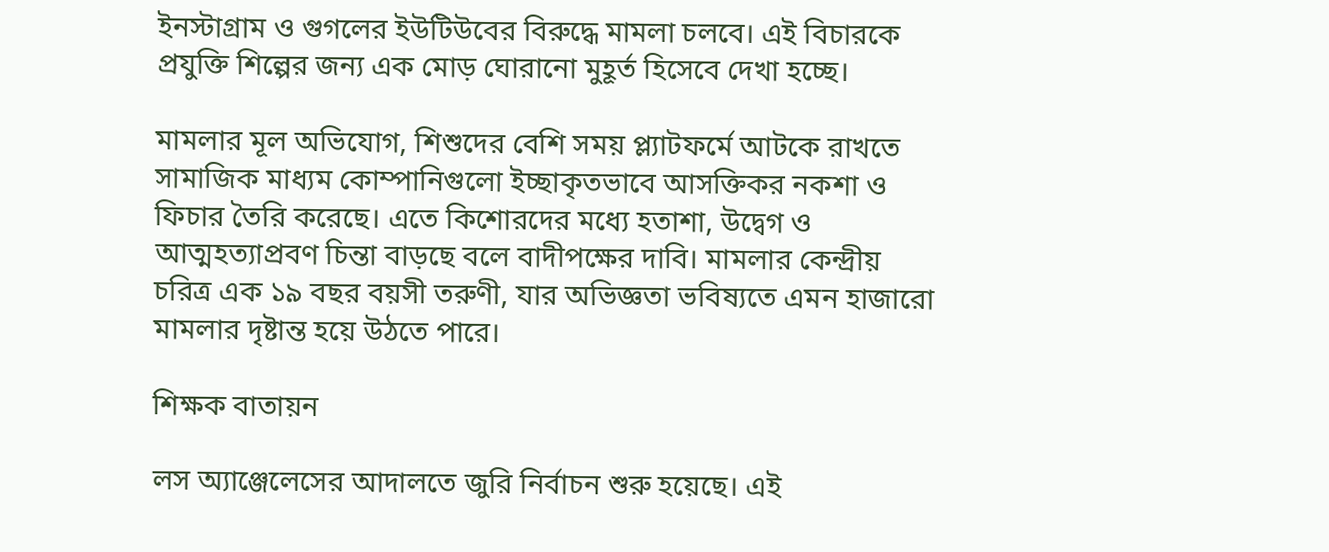ইনস্টাগ্রাম ও গুগলের ইউটিউবের বিরুদ্ধে মামলা চলবে। এই বিচারকে প্রযুক্তি শিল্পের জন্য এক মোড় ঘোরানো মুহূর্ত হিসেবে দেখা হচ্ছে।

মামলার মূল অভিযোগ, শিশুদের বেশি সময় প্ল্যাটফর্মে আটকে রাখতে সামাজিক মাধ্যম কোম্পানিগুলো ইচ্ছাকৃতভাবে আসক্তিকর নকশা ও ফিচার তৈরি করেছে। এতে কিশোরদের মধ্যে হতাশা, উদ্বেগ ও আত্মহত্যাপ্রবণ চিন্তা বাড়ছে বলে বাদীপক্ষের দাবি। মামলার কেন্দ্রীয় চরিত্র এক ১৯ বছর বয়সী তরুণী, যার অভিজ্ঞতা ভবিষ্যতে এমন হাজারো মামলার দৃষ্টান্ত হয়ে উঠতে পারে।

শিক্ষক বাতায়ন

লস অ্যাঞ্জেলেসের আদালতে জুরি নির্বাচন শুরু হয়েছে। এই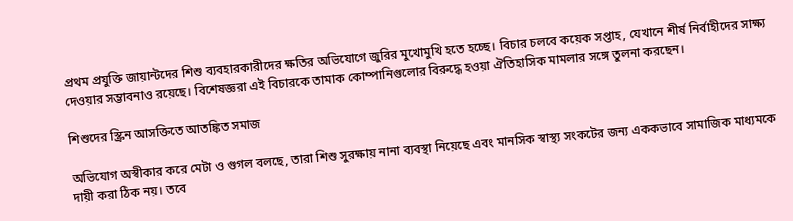প্রথম প্রযুক্তি জায়ান্টদের শিশু ব্যবহারকারীদের ক্ষতির অভিযোগে জুরির মুখোমুখি হতে হচ্ছে। বিচার চলবে কয়েক সপ্তাহ, যেখানে শীর্ষ নির্বাহীদের সাক্ষ্য দেওয়ার সম্ভাবনাও রয়েছে। বিশেষজ্ঞরা এই বিচারকে তামাক কোম্পানিগুলোর বিরুদ্ধে হওয়া ঐতিহাসিক মামলার সঙ্গে তুলনা করছেন।

শিশুদের স্ক্রিন আসক্তিতে আতঙ্কিত সমাজ

অভিযোগ অস্বীকার করে মেটা ও গুগল বলছে, তারা শিশু সুরক্ষায় নানা ব্যবস্থা নিয়েছে এবং মানসিক স্বাস্থ্য সংকটের জন্য এককভাবে সামাজিক মাধ্যমকে দায়ী করা ঠিক নয়। তবে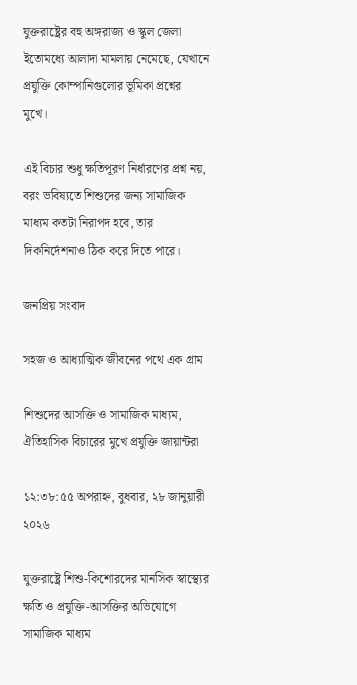যুক্তরাষ্ট্রের বহু অঙ্গরাজ্য ও স্কুল জেলা ইতোমধ্যে আলাদা মামলায় নেমেছে, যেখানে প্রযুক্তি কোম্পানিগুলোর ভূমিকা প্রশ্নের মুখে।

এই বিচার শুধু ক্ষতিপূরণ নির্ধারণের প্রশ্ন নয়, বরং ভবিষ্যতে শিশুদের জন্য সামাজিক মাধ্যম কতটা নিরাপদ হবে, তার দিকনির্দেশনাও ঠিক করে দিতে পারে।

জনপ্রিয় সংবাদ

সহজ ও আধ্যাত্মিক জীবনের পথে এক গ্রাম

শিশুদের আসক্তি ও সামাজিক মাধ্যম, ঐতিহাসিক বিচারের মুখে প্রযুক্তি জায়ান্টরা

১২:৩৮:৫৫ অপরাহ্ন, বুধবার, ২৮ জানুয়ারী ২০২৬

যুক্তরাষ্ট্রে শিশু-কিশোরদের মানসিক স্বাস্থ্যের ক্ষতি ও প্রযুক্তি-আসক্তির অভিযোগে সামাজিক মাধ্যম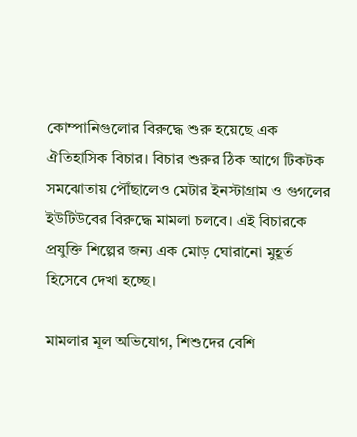কোম্পানিগুলোর বিরুদ্ধে শুরু হয়েছে এক ঐতিহাসিক বিচার। বিচার শুরুর ঠিক আগে টিকটক সমঝোতায় পৌঁছালেও মেটার ইনস্টাগ্রাম ও গুগলের ইউটিউবের বিরুদ্ধে মামলা চলবে। এই বিচারকে প্রযুক্তি শিল্পের জন্য এক মোড় ঘোরানো মুহূর্ত হিসেবে দেখা হচ্ছে।

মামলার মূল অভিযোগ, শিশুদের বেশি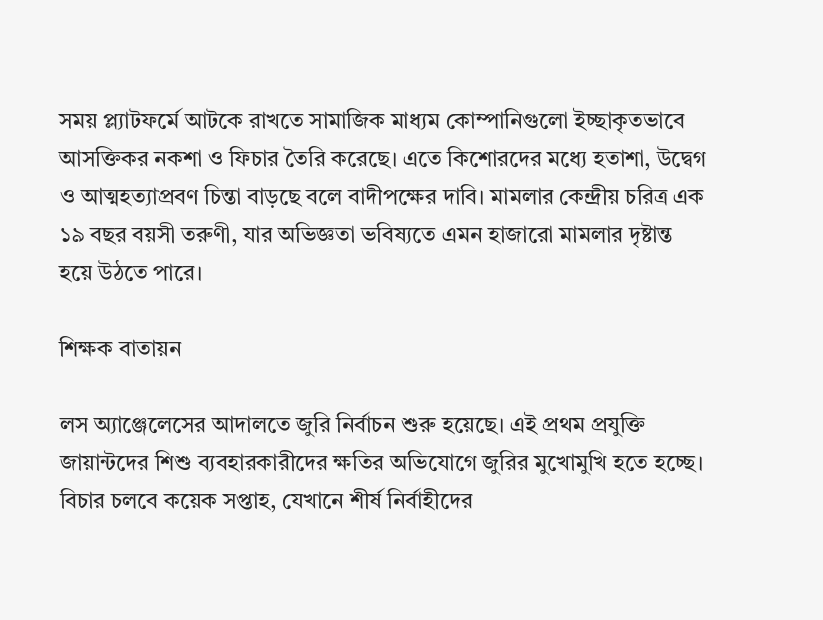সময় প্ল্যাটফর্মে আটকে রাখতে সামাজিক মাধ্যম কোম্পানিগুলো ইচ্ছাকৃতভাবে আসক্তিকর নকশা ও ফিচার তৈরি করেছে। এতে কিশোরদের মধ্যে হতাশা, উদ্বেগ ও আত্মহত্যাপ্রবণ চিন্তা বাড়ছে বলে বাদীপক্ষের দাবি। মামলার কেন্দ্রীয় চরিত্র এক ১৯ বছর বয়সী তরুণী, যার অভিজ্ঞতা ভবিষ্যতে এমন হাজারো মামলার দৃষ্টান্ত হয়ে উঠতে পারে।

শিক্ষক বাতায়ন

লস অ্যাঞ্জেলেসের আদালতে জুরি নির্বাচন শুরু হয়েছে। এই প্রথম প্রযুক্তি জায়ান্টদের শিশু ব্যবহারকারীদের ক্ষতির অভিযোগে জুরির মুখোমুখি হতে হচ্ছে। বিচার চলবে কয়েক সপ্তাহ, যেখানে শীর্ষ নির্বাহীদের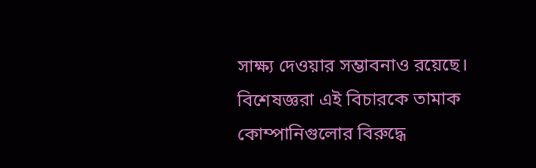সাক্ষ্য দেওয়ার সম্ভাবনাও রয়েছে। বিশেষজ্ঞরা এই বিচারকে তামাক কোম্পানিগুলোর বিরুদ্ধে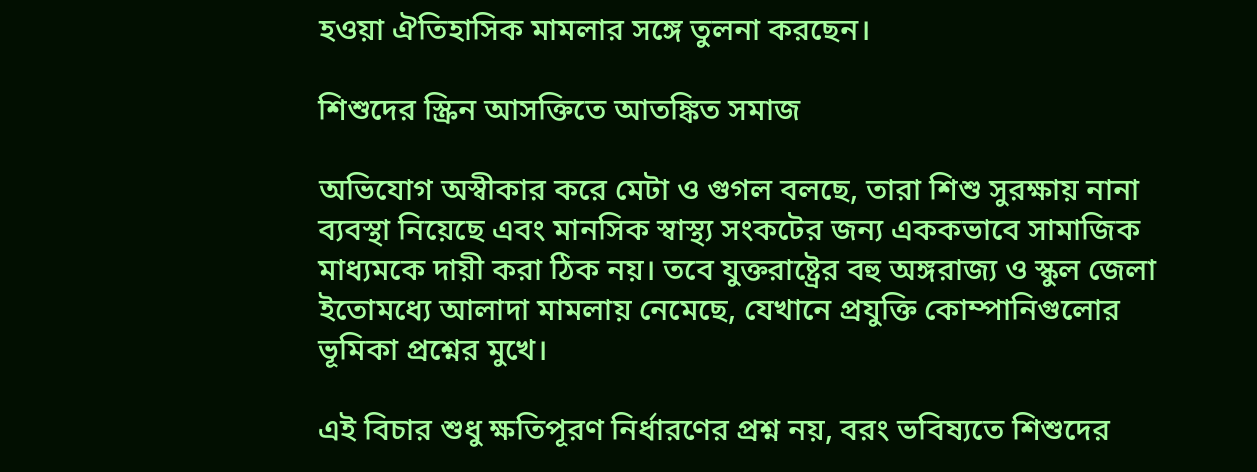হওয়া ঐতিহাসিক মামলার সঙ্গে তুলনা করছেন।

শিশুদের স্ক্রিন আসক্তিতে আতঙ্কিত সমাজ

অভিযোগ অস্বীকার করে মেটা ও গুগল বলছে, তারা শিশু সুরক্ষায় নানা ব্যবস্থা নিয়েছে এবং মানসিক স্বাস্থ্য সংকটের জন্য এককভাবে সামাজিক মাধ্যমকে দায়ী করা ঠিক নয়। তবে যুক্তরাষ্ট্রের বহু অঙ্গরাজ্য ও স্কুল জেলা ইতোমধ্যে আলাদা মামলায় নেমেছে, যেখানে প্রযুক্তি কোম্পানিগুলোর ভূমিকা প্রশ্নের মুখে।

এই বিচার শুধু ক্ষতিপূরণ নির্ধারণের প্রশ্ন নয়, বরং ভবিষ্যতে শিশুদের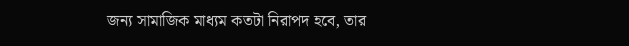জন্য সামাজিক মাধ্যম কতটা নিরাপদ হবে, তার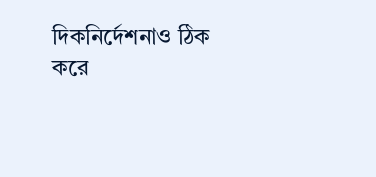দিকনির্দেশনাও ঠিক করে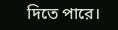দিতে পারে।